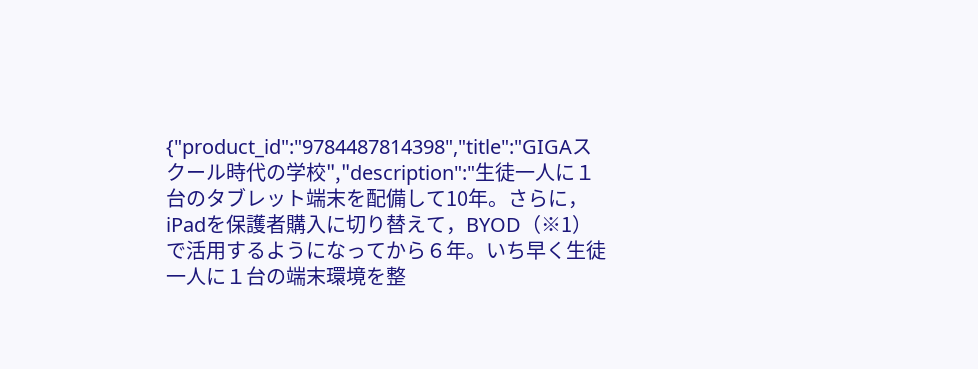{"product_id":"9784487814398","title":"GIGAスクール時代の学校","description":"生徒一人に１台のタブレット端末を配備して10年。さらに，iPadを保護者購入に切り替えて，BYOD（※1）で活用するようになってから６年。いち早く生徒一人に１台の端末環境を整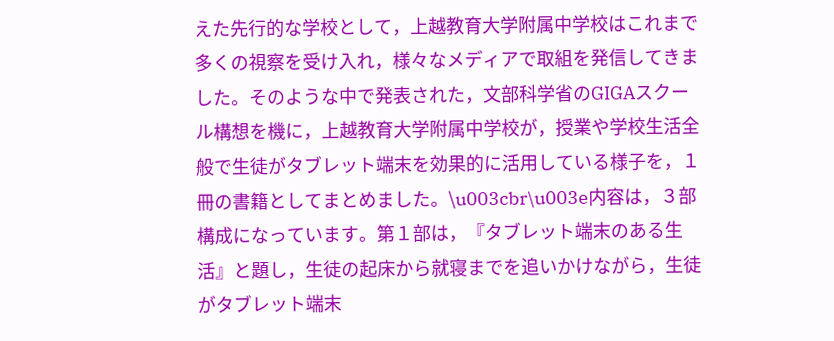えた先行的な学校として，上越教育大学附属中学校はこれまで多くの視察を受け入れ，様々なメディアで取組を発信してきました。そのような中で発表された，文部科学省のGIGAスクール構想を機に，上越教育大学附属中学校が，授業や学校生活全般で生徒がタブレット端末を効果的に活用している様子を，１冊の書籍としてまとめました。\u003cbr\u003e内容は，３部構成になっています。第１部は，『タブレット端末のある生活』と題し，生徒の起床から就寝までを追いかけながら，生徒がタブレット端末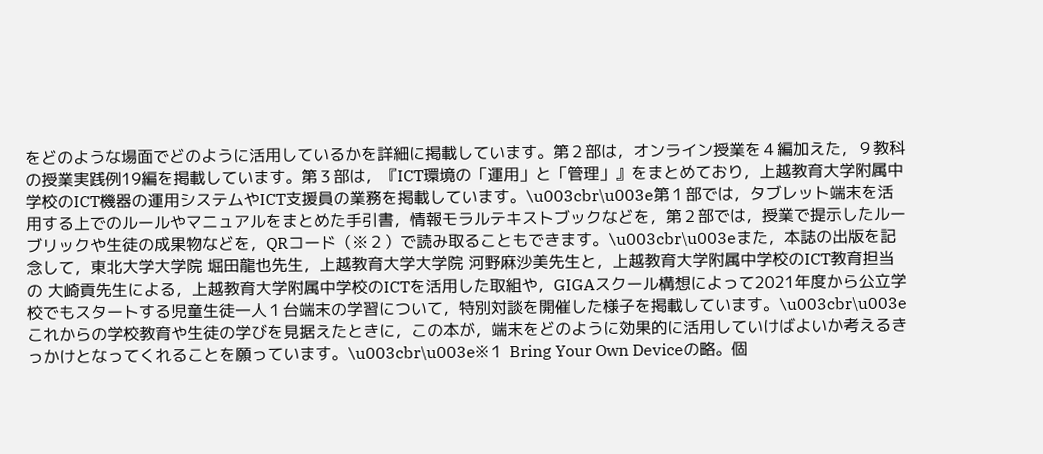をどのような場面でどのように活用しているかを詳細に掲載しています。第２部は，オンライン授業を４編加えた，９教科の授業実践例19編を掲載しています。第３部は，『ICT環境の「運用」と「管理」』をまとめており，上越教育大学附属中学校のICT機器の運用システムやICT支援員の業務を掲載しています。\u003cbr\u003e第１部では，タブレット端末を活用する上でのルールやマニュアルをまとめた手引書，情報モラルテキストブックなどを，第２部では，授業で提示したルーブリックや生徒の成果物などを，QRコード（※２）で読み取ることもできます。\u003cbr\u003eまた，本誌の出版を記念して，東北大学大学院 堀田龍也先生，上越教育大学大学院 河野麻沙美先生と，上越教育大学附属中学校のICT教育担当の 大崎貢先生による，上越教育大学附属中学校のICTを活用した取組や，GIGAスクール構想によって2021年度から公立学校でもスタートする児童生徒一人１台端末の学習について，特別対談を開催した様子を掲載しています。\u003cbr\u003eこれからの学校教育や生徒の学びを見据えたときに，この本が，端末をどのように効果的に活用していけばよいか考えるきっかけとなってくれることを願っています。\u003cbr\u003e※１ Bring Your Own Deviceの略。個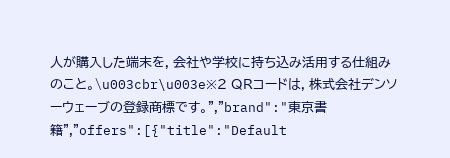人が購入した端末を，会社や学校に持ち込み活用する仕組みのこと。\u003cbr\u003e※２ ＱＲコードは，株式会社デンソーウェーブの登録商標です。","brand":"東京書籍","offers":[{"title":"Default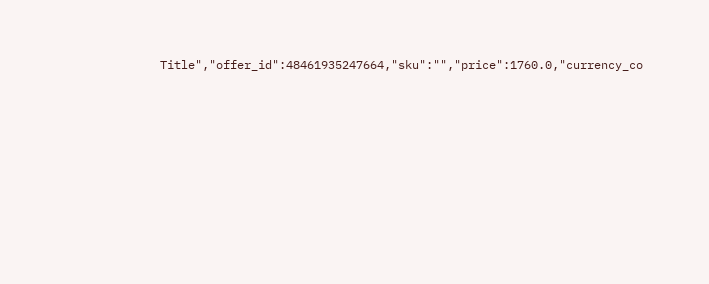Title","offer_id":48461935247664,"sku":"","price":1760.0,"currency_co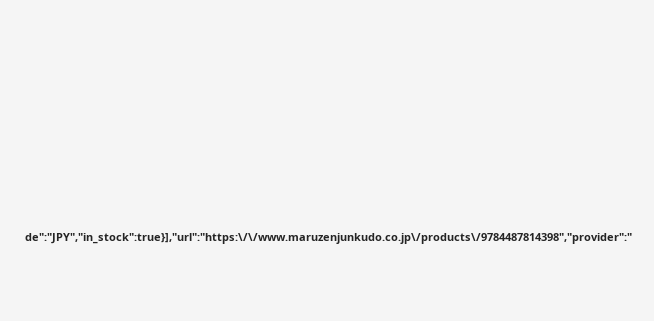de":"JPY","in_stock":true}],"url":"https:\/\/www.maruzenjunkudo.co.jp\/products\/9784487814398","provider":"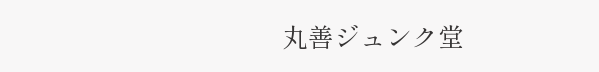丸善ジュンク堂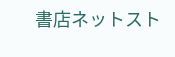書店ネットスト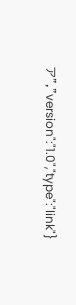ア","version":"1.0","type":"link"}